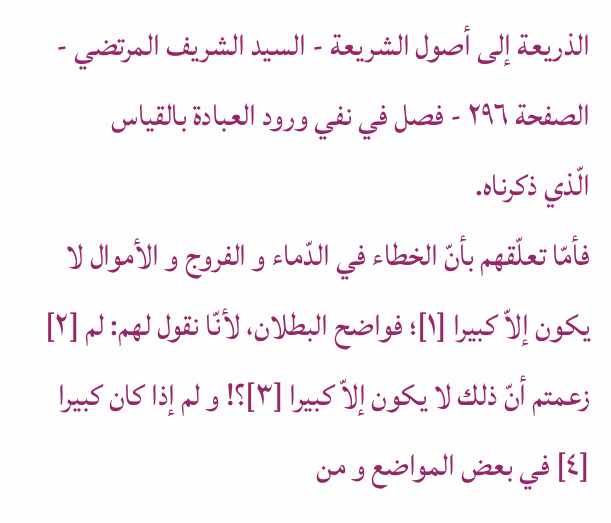الذريعة إلى أصول الشريعة - السيد الشريف المرتضي - الصفحة ٢٩٦ - فصل في نفي ورود العبادة بالقياس
الّذي ذكرناه.
فأمّا تعلّقهم بأنّ الخطاء في الدّماء و الفروج و الأموال لا يكون إلاّ كبيرا [١]؛ فواضح البطلان، لأنّا نقول لهم: لم [٢] زعمتم أنّ ذلك لا يكون إلاّ كبيرا [٣]؟! و لم إذا كان كبيرا [٤] في بعض المواضع و من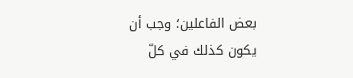بعض الفاعلين؛ وجب أن يكون كذلك في كلّ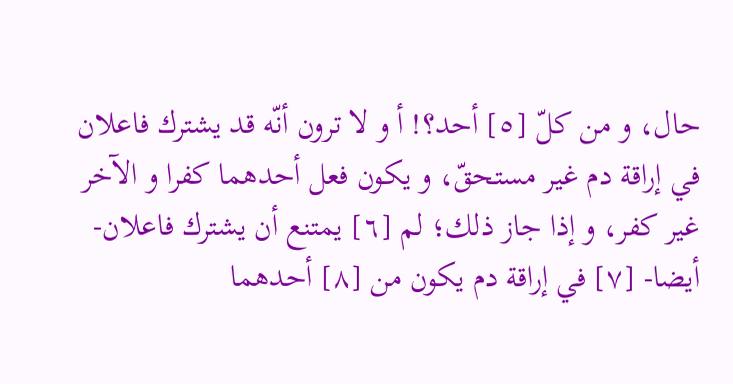حال، و من كلّ [٥] أحد؟! أ و لا ترون أنّه قد يشترك فاعلان في إراقة دم غير مستحقّ، و يكون فعل أحدهما كفرا و الآخر غير كفر، و إذا جاز ذلك؛ لم [٦] يمتنع أن يشترك فاعلان- أيضا- [٧] في إراقة دم يكون من [٨] أحدهما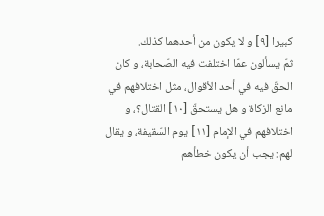كبيرا [٩] و لا يكون من أحدهما كذلك.
ثمّ يسألون عمّا اختلفت فيه الصّحابة، و كان الحقّ فيه في أحد الأقوال، مثل اختلافهم في مانع الزكاة و هل يستحقّ [١٠] القتال؟، و اختلافهم في الإمام [١١] يوم السّقيفة، و يقال لهم: يجب أن يكون خطأهم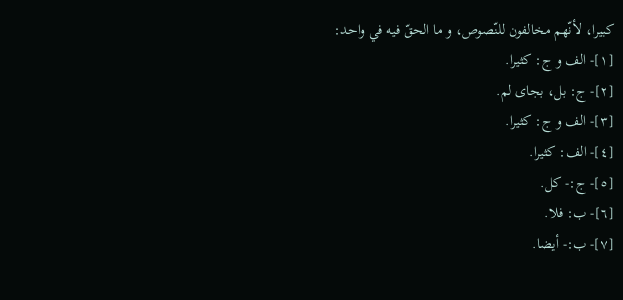كبيرا، لأنّهم مخالفون للنّصوص، و ما الحقّ فيه في واحد:
[١]- الف و ج: كثيرا.
[٢]- ج: بل، بجاى لم.
[٣]- الف و ج: كثيرا.
[٤]- الف: كثيرا.
[٥]- ج:- كل.
[٦]- ب: فلا.
[٧]- ب:- أيضا.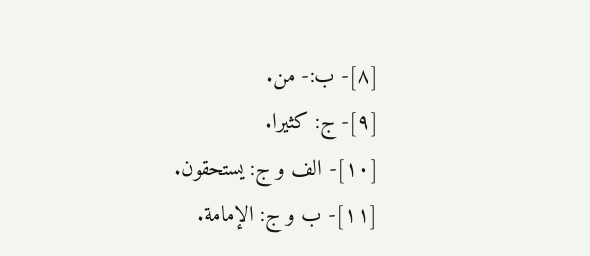[٨]- ب:- من.
[٩]- ج: كثيرا.
[١٠]- الف و ج: يستحقون.
[١١]- ب و ج: الإمامة.